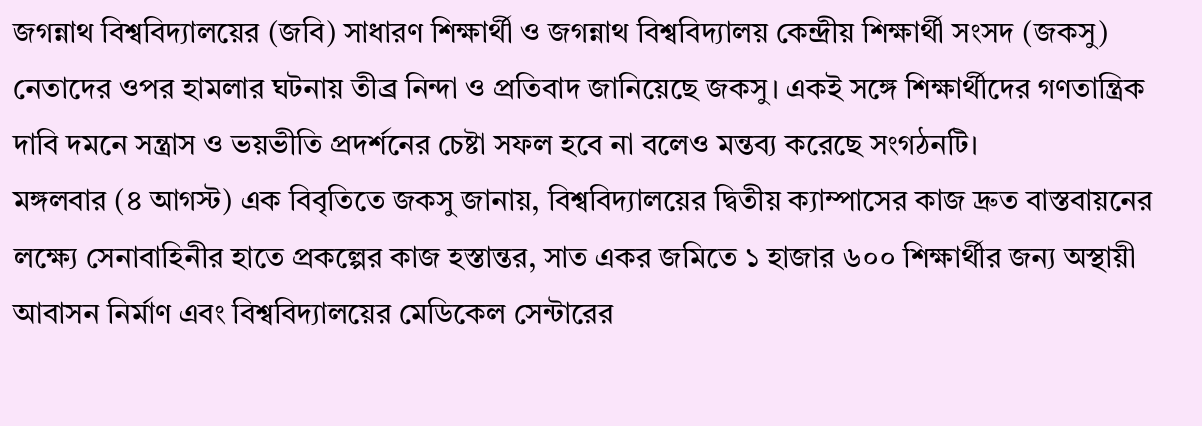জগন্নাথ বিশ্ববিদ্যালয়ের (জবি) সাধারণ শিক্ষার্থী ও জগন্নাথ বিশ্ববিদ্যালয় কেন্দ্রীয় শিক্ষার্থী সংসদ (জকসু) নেতাদের ওপর হামলার ঘটনায় তীব্র নিন্দা ও প্রতিবাদ জানিয়েছে জকসু। একই সঙ্গে শিক্ষার্থীদের গণতান্ত্রিক দাবি দমনে সন্ত্রাস ও ভয়ভীতি প্রদর্শনের চেষ্টা সফল হবে না বলেও মন্তব্য করেছে সংগঠনটি।
মঙ্গলবার (৪ আগস্ট) এক বিবৃতিতে জকসু জানায়, বিশ্ববিদ্যালয়ের দ্বিতীয় ক্যাম্পাসের কাজ দ্রুত বাস্তবায়নের লক্ষ্যে সেনাবাহিনীর হাতে প্রকল্পের কাজ হস্তান্তর, সাত একর জমিতে ১ হাজার ৬০০ শিক্ষার্থীর জন্য অস্থায়ী আবাসন নির্মাণ এবং বিশ্ববিদ্যালয়ের মেডিকেল সেন্টারের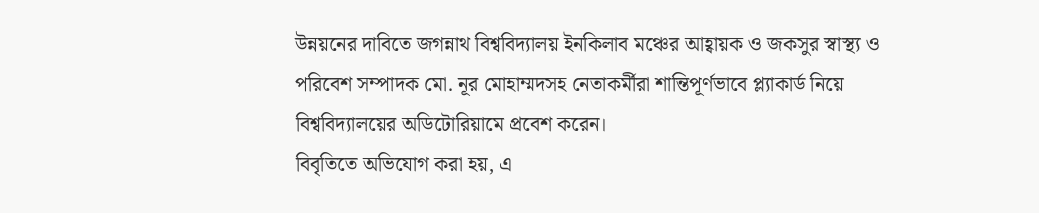উন্নয়নের দাবিতে জগন্নাথ বিশ্ববিদ্যালয় ইনকিলাব মঞ্চের আহ্বায়ক ও জকসুর স্বাস্থ্য ও পরিবেশ সম্পাদক মো. নূর মোহাম্মদসহ নেতাকর্মীরা শান্তিপূর্ণভাবে প্ল্যাকার্ড নিয়ে বিশ্ববিদ্যালয়ের অডিটোরিয়ামে প্রবেশ করেন।
বিবৃতিতে অভিযোগ করা হয়, এ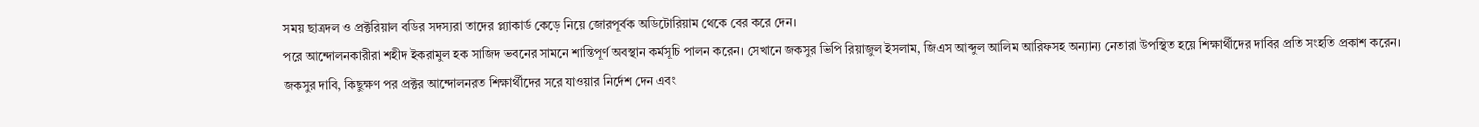সময় ছাত্রদল ও প্রক্টরিয়াল বডির সদস্যরা তাদের প্ল্যাকার্ড কেড়ে নিয়ে জোরপূর্বক অডিটোরিয়াম থেকে বের করে দেন।
পরে আন্দোলনকারীরা শহীদ ইকরামুল হক সাজিদ ভবনের সামনে শান্তিপূর্ণ অবস্থান কর্মসূচি পালন করেন। সেখানে জকসুর ভিপি রিয়াজুল ইসলাম, জিএস আব্দুল আলিম আরিফসহ অন্যান্য নেতারা উপস্থিত হয়ে শিক্ষার্থীদের দাবির প্রতি সংহতি প্রকাশ করেন।
জকসুর দাবি, কিছুক্ষণ পর প্রক্টর আন্দোলনরত শিক্ষার্থীদের সরে যাওয়ার নির্দেশ দেন এবং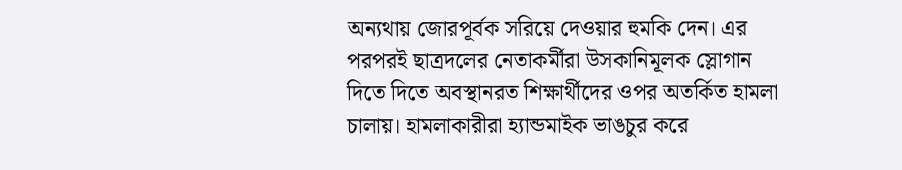অন্যথায় জোরপূর্বক সরিয়ে দেওয়ার হুমকি দেন। এর পরপরই ছাত্রদলের নেতাকর্মীরা উসকানিমূলক স্লোগান দিতে দিতে অবস্থানরত শিক্ষার্থীদের ওপর অতর্কিত হামলা চালায়। হামলাকারীরা হ্যান্ডমাইক ভাঙচুর করে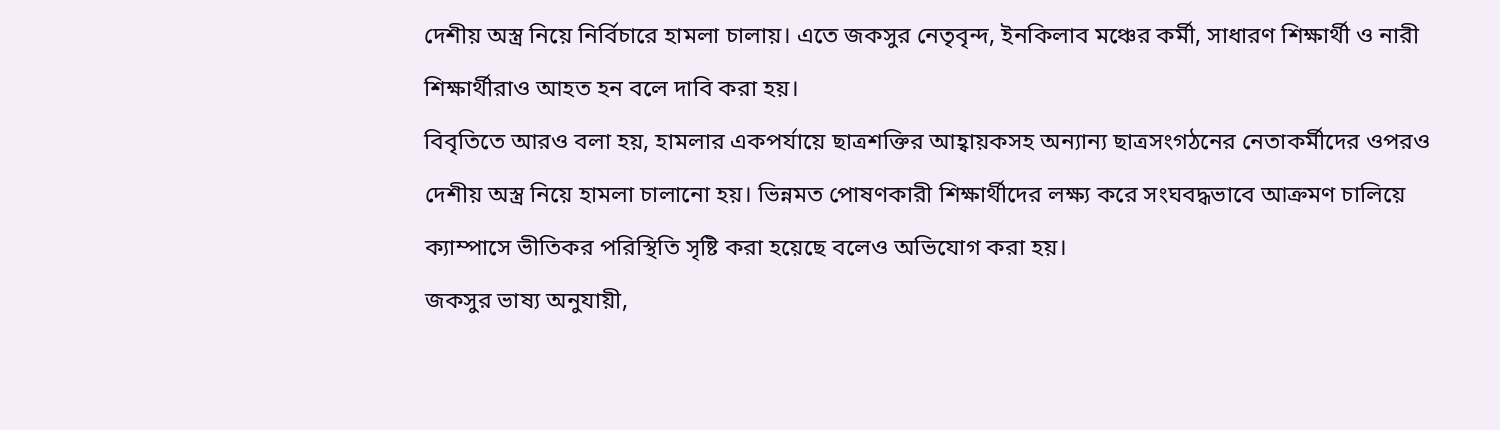দেশীয় অস্ত্র নিয়ে নির্বিচারে হামলা চালায়। এতে জকসুর নেতৃবৃন্দ, ইনকিলাব মঞ্চের কর্মী, সাধারণ শিক্ষার্থী ও নারী শিক্ষার্থীরাও আহত হন বলে দাবি করা হয়।
বিবৃতিতে আরও বলা হয়, হামলার একপর্যায়ে ছাত্রশক্তির আহ্বায়কসহ অন্যান্য ছাত্রসংগঠনের নেতাকর্মীদের ওপরও দেশীয় অস্ত্র নিয়ে হামলা চালানো হয়। ভিন্নমত পোষণকারী শিক্ষার্থীদের লক্ষ্য করে সংঘবদ্ধভাবে আক্রমণ চালিয়ে ক্যাম্পাসে ভীতিকর পরিস্থিতি সৃষ্টি করা হয়েছে বলেও অভিযোগ করা হয়।
জকসুর ভাষ্য অনুযায়ী,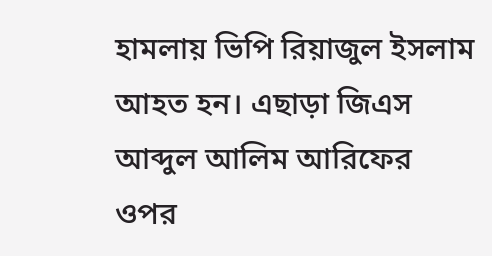হামলায় ভিপি রিয়াজুল ইসলাম আহত হন। এছাড়া জিএস আব্দুল আলিম আরিফের ওপর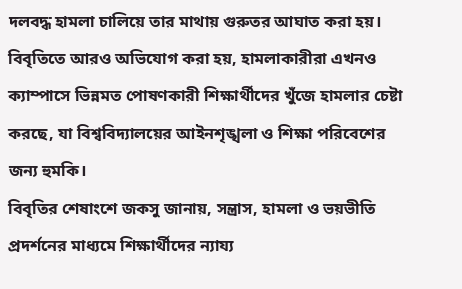দলবদ্ধ হামলা চালিয়ে তার মাথায় গুরুতর আঘাত করা হয়। বিবৃতিতে আরও অভিযোগ করা হয়, হামলাকারীরা এখনও ক্যাম্পাসে ভিন্নমত পোষণকারী শিক্ষার্থীদের খুঁজে হামলার চেষ্টা করছে, যা বিশ্ববিদ্যালয়ের আইনশৃঙ্খলা ও শিক্ষা পরিবেশের জন্য হুমকি।
বিবৃতির শেষাংশে জকসু জানায়, সন্ত্রাস, হামলা ও ভয়ভীতি প্রদর্শনের মাধ্যমে শিক্ষার্থীদের ন্যায্য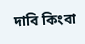দাবি কিংবা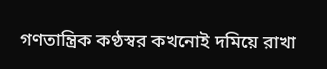গণতান্ত্রিক কণ্ঠস্বর কখনোই দমিয়ে রাখা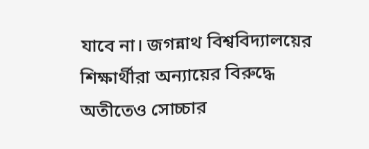যাবে না। জগন্নাথ বিশ্ববিদ্যালয়ের শিক্ষার্থীরা অন্যায়ের বিরুদ্ধে অতীতেও সোচ্চার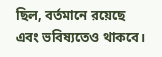ছিল, বর্তমানে রয়েছে এবং ভবিষ্যতেও থাকবে।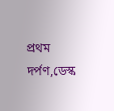প্রথম দর্পণ,ডেস্ক